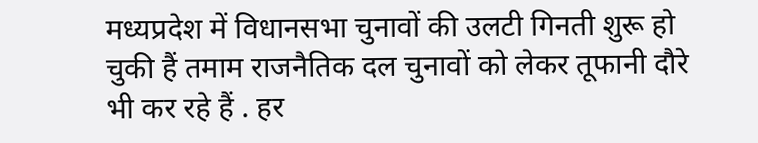मध्यप्रदेश में विधानसभा चुनावों की उलटी गिनती शुरू हो चुकी हैं तमाम राजनैतिक दल चुनावों को लेकर तूफानी दौरे भी कर रहे हैं . हर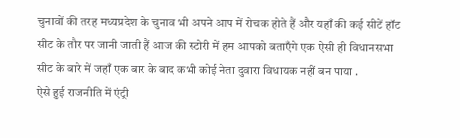चुनावों की तरह मध्यप्रदेश के चुनाव भी अपने आप में रोचक होते हैं और यहाँ की कई सीटें हॉट सीट के तौर पर जानी जाती हैं आज की स्टोरी में हम आपको बताएँगे एक ऐसी ही विधानसभा सीट के बारे में जहाँ एक बार के बाद कभी कोई नेता दुवारा विधायक नहीं बन पाया .
ऐसे हुई राजनीति में एंट्री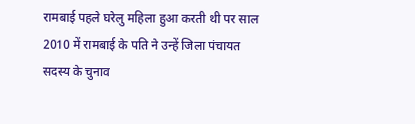रामबाई पहले घरेलु महिला हुआ करती थी पर साल 2010 में रामबाई के पति ने उन्हें जिला पंचायत सदस्य के चुनाव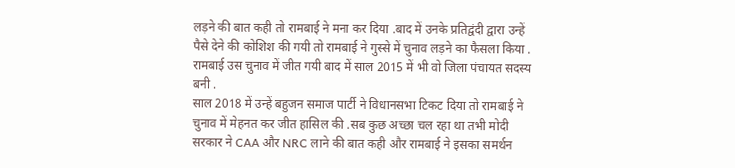लड़ने की बात कही तो रामबाई ने मना कर दिया .बाद में उनके प्रतिद्वंदी द्वारा उन्हें पैसे देने की कोशिश की गयी तो रामबाई ने गुस्से में चुनाव लड़ने का फैसला किया . रामबाई उस चुनाव में जीत गयी बाद में साल 2015 में भी वो जिला पंचायत सदस्य बनी .
साल 2018 में उन्हें बहुजन समाज पार्टी ने विधानसभा टिकट दिया तो रामबाई ने चुनाव में मेहनत कर जीत हासिल की .सब कुछ अच्छा चल रहा था तभी मोदी सरकार ने CAA और NRC लाने की बात कही और रामबाई ने इसका समर्थन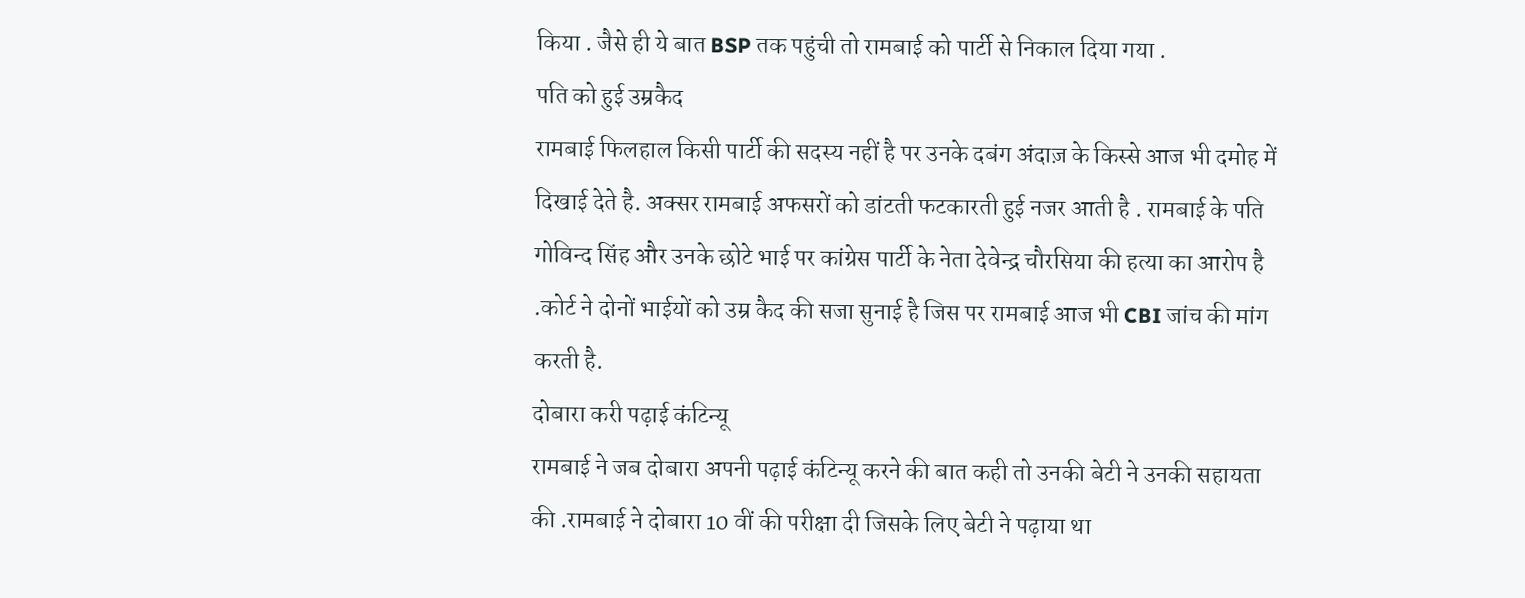किया . जैसे ही ये बात BSP तक पहुंची तो रामबाई को पार्टी से निकाल दिया गया .
पति को हुई उम्रकैद
रामबाई फिलहाल किसी पार्टी की सदस्य नहीं है पर उनके दबंग अंदाज़ के किस्से आज भी दमोह में दिखाई देते है. अक्सर रामबाई अफसरों को डांटती फटकारती हुई नजर आती है . रामबाई के पति गोविन्द सिंह और उनके छोटे भाई पर कांग्रेस पार्टी के नेता देवेन्द्र चौरसिया की हत्या का आरोप है .कोर्ट ने दोनों भाईयों को उम्र कैद की सजा सुनाई है जिस पर रामबाई आज भी CBI जांच की मांग करती है.
दोबारा करी पढ़ाई कंटिन्यू
रामबाई ने जब दोबारा अपनी पढ़ाई कंटिन्यू करने की बात कही तो उनकी बेटी ने उनकी सहायता की .रामबाई ने दोबारा 10 वीं की परीक्षा दी जिसके लिए बेटी ने पढ़ाया था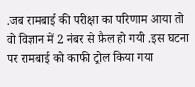.जब रामबाई की परीक्षा का परिणाम आया तो वो विज्ञान में 2 नंबर से फ़ैल हो गयी .इस घटना पर रामबाई को काफी ट्रोल किया गया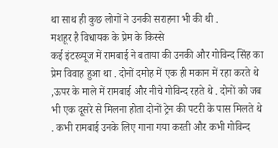था साथ ही कुछ लोगों ने उनकी सराहना भी की थी .
मशहूर है विधायक के प्रेम के किस्से
कई इंटरव्यूज में रामबाई ने बताया की उनकी और गोविन्द सिंह का प्रेम विवाह हुआ था . दोनों दमोह में एक ही मकान में रहा करते थे ,ऊपर के माले में रामबाई और नीचे गोविन्द रहते थे . दोनों को जब भी एक दूसरे से मिलना होता दोनों ट्रेन की पटरी के पास मिलते थे . कभी रामबाई उनके लिए गाना गया करती और कभी गोविन्द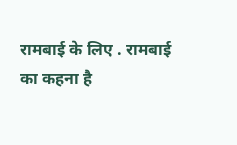रामबाई के लिए . रामबाई का कहना है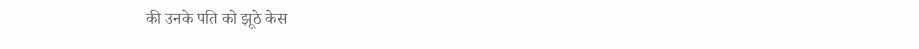की उनके पति को झूठे केस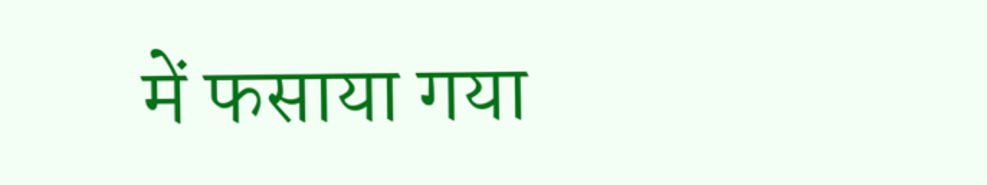में फसाया गया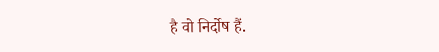है वो निर्दोष हैं.